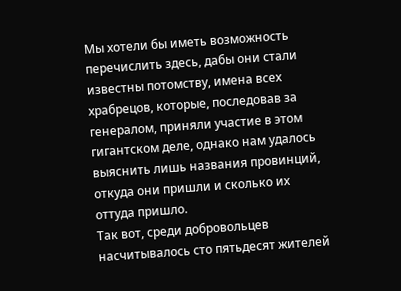Мы хотели бы иметь возможность перечислить здесь, дабы они стали известны потомству, имена всех храбрецов, которые, последовав за генералом, приняли участие в этом гигантском деле, однако нам удалось выяснить лишь названия провинций, откуда они пришли и сколько их оттуда пришло.
Так вот, среди добровольцев насчитывалось сто пятьдесят жителей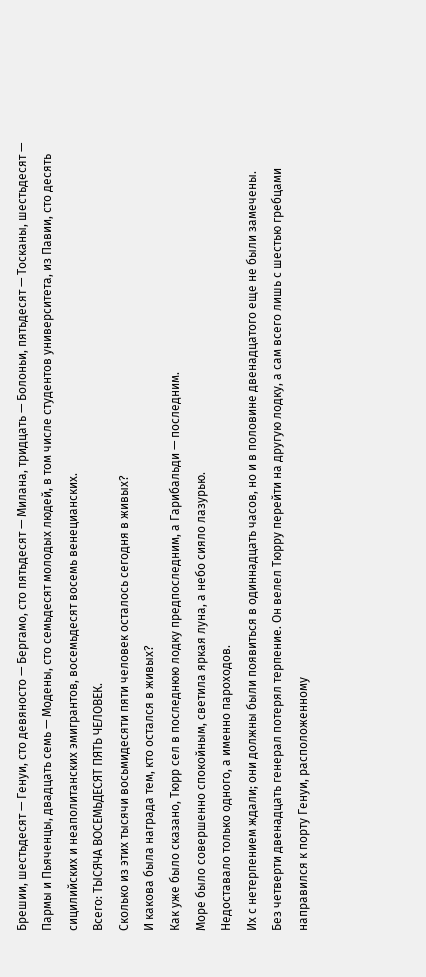Брешии, шестьдесят — Генуи, сто девяносто — Бергамо, сто пятьдесят — Милана, тридцать — Болоньи, пятьдесят — Тосканы, шестьдесят — Пармы и Пьяченцы, двадцать семь — Модены, сто семьдесят молодых людей, в том числе студентов университета, из Павии, сто десять сицилийских и неаполитанских эмигрантов, восемьдесят восемь венецианских.
Всего: ТЫСЯЧА ВОСЕМЬДЕСЯТ ПЯТЬ ЧЕЛОВЕК.
Сколько из этих тысячи восьмидесяти пяти человек осталось сегодня в живых?
И какова была награда тем, кто остался в живых?
Как уже было сказано, Тюрр сел в последнюю лодку предпоследним, а Гарибальди — последним.
Море было совершенно спокойным, светила яркая луна, а небо сияло лазурью.
Недоставало только одного, а именно пароходов.
Их с нетерпением ждали; они должны были появиться в одиннадцать часов, но и в половине двенадцатого еще не были замечены.
Без четверти двенадцать генерал потерял терпение. Он велел Тюрру перейти на другую лодку, а сам всего лишь с шестью гребцами направился к порту Генуи, расположенному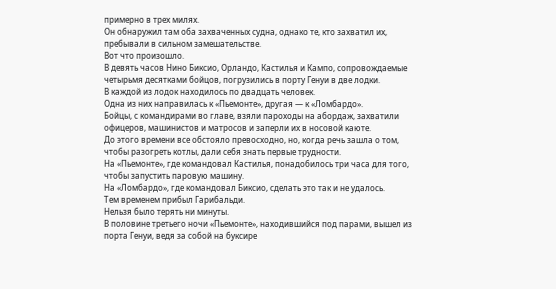примерно в трех милях.
Он обнаружил там оба захваченных судна, однако те, кто захватил их, пребывали в сильном замешательстве.
Вот что произошло.
В девять часов Нино Биксио, Орландо, Кастилья и Кампо, сопровождаемые четырьмя десятками бойцов, погрузились в порту Генуи в две лодки.
В каждой из лодок находилось по двадцать человек.
Одна из них направилась к «Пьемонте», другая — к «Ломбардо».
Бойцы, с командирами во главе, взяли пароходы на абордаж, захватили офицеров, машинистов и матросов и заперли их в носовой каюте.
До этого времени все обстояло превосходно, но, когда речь зашла о том, чтобы разогреть котлы, дали себя знать первые трудности.
На «Пьемонте», где командовал Кастилья, понадобилось три часа для того, чтобы запустить паровую машину.
На «Ломбардо», где командовал Биксио, сделать это так и не удалось.
Тем временем прибыл Гарибальди.
Нельзя было терять ни минуты.
В половине третьего ночи «Пьемонте», находившийся под парами, вышел из порта Генуи, ведя за собой на буксире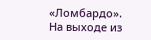«Ломбардо».
На выходе из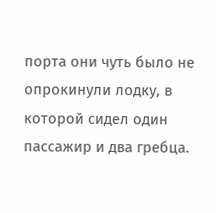порта они чуть было не опрокинули лодку, в которой сидел один пассажир и два гребца.